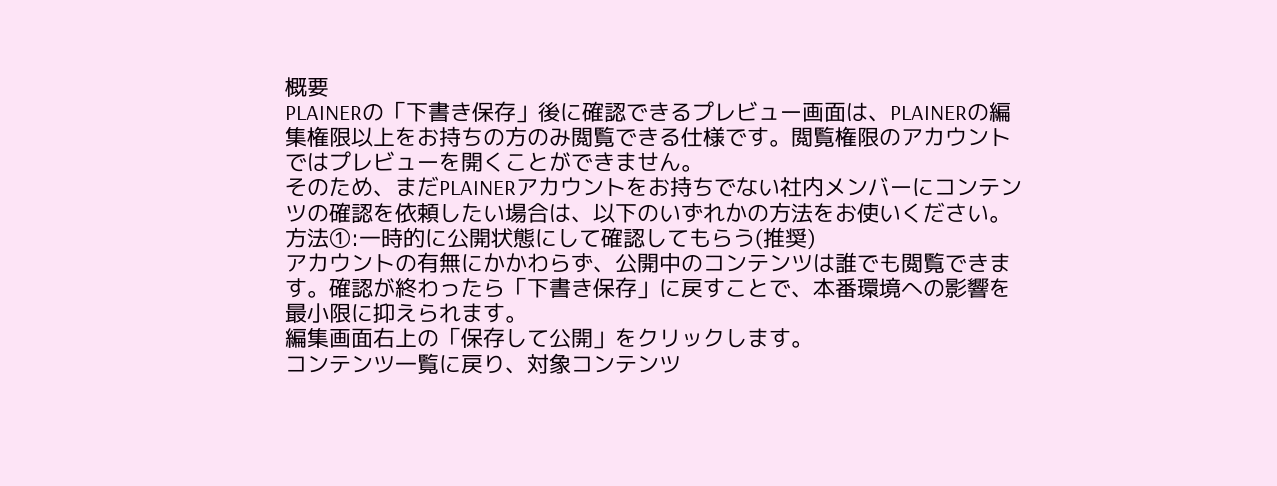概要
PLAINERの「下書き保存」後に確認できるプレビュー画面は、PLAINERの編集権限以上をお持ちの方のみ閲覧できる仕様です。閲覧権限のアカウントではプレビューを開くことができません。
そのため、まだPLAINERアカウントをお持ちでない社内メンバーにコンテンツの確認を依頼したい場合は、以下のいずれかの方法をお使いください。
方法①:一時的に公開状態にして確認してもらう(推奨)
アカウントの有無にかかわらず、公開中のコンテンツは誰でも閲覧できます。確認が終わったら「下書き保存」に戻すことで、本番環境への影響を最小限に抑えられます。
編集画面右上の「保存して公開」をクリックします。
コンテンツ一覧に戻り、対象コンテンツ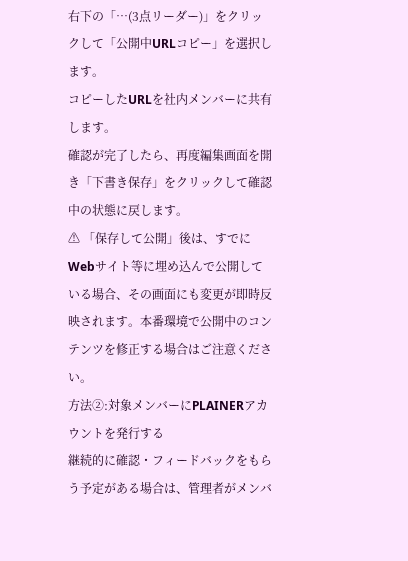右下の「…(3点リーダー)」をクリックして「公開中URLコピー」を選択します。
コピーしたURLを社内メンバーに共有します。
確認が完了したら、再度編集画面を開き「下書き保存」をクリックして確認中の状態に戻します。
⚠ 「保存して公開」後は、すでにWebサイト等に埋め込んで公開している場合、その画面にも変更が即時反映されます。本番環境で公開中のコンテンツを修正する場合はご注意ください。
方法②:対象メンバーにPLAINERアカウントを発行する
継続的に確認・フィードバックをもらう予定がある場合は、管理者がメンバ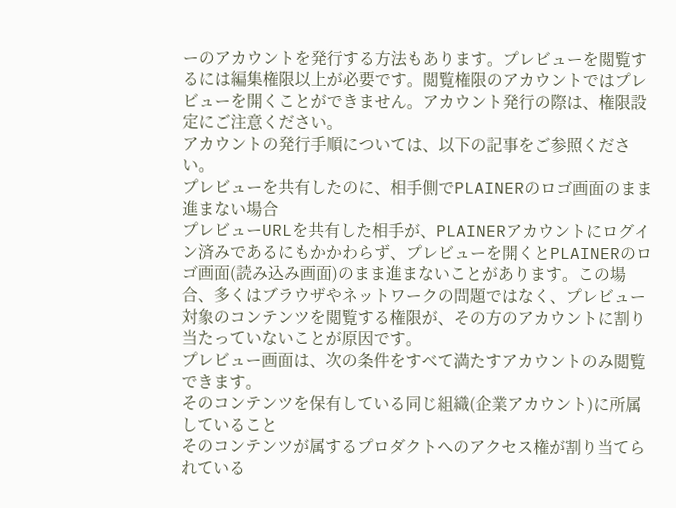ーのアカウントを発行する方法もあります。プレビューを閲覧するには編集権限以上が必要です。閲覧権限のアカウントではプレビューを開くことができません。アカウント発行の際は、権限設定にご注意ください。
アカウントの発行手順については、以下の記事をご参照ください。
プレビューを共有したのに、相手側でPLAINERのロゴ画面のまま進まない場合
プレビューURLを共有した相手が、PLAINERアカウントにログイン済みであるにもかかわらず、プレビューを開くとPLAINERのロゴ画面(読み込み画面)のまま進まないことがあります。この場合、多くはブラウザやネットワークの問題ではなく、プレビュー対象のコンテンツを閲覧する権限が、その方のアカウントに割り当たっていないことが原因です。
プレビュー画面は、次の条件をすべて満たすアカウントのみ閲覧できます。
そのコンテンツを保有している同じ組織(企業アカウント)に所属していること
そのコンテンツが属するプロダクトへのアクセス権が割り当てられている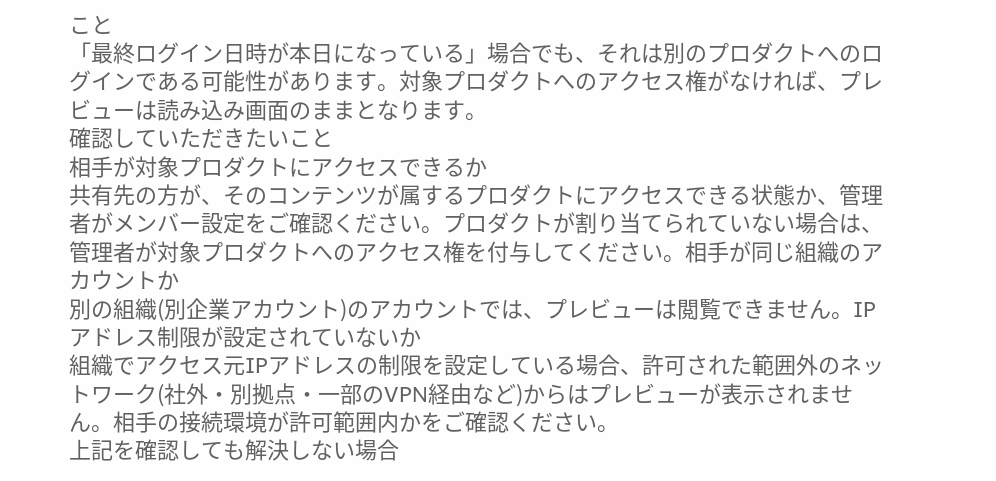こと
「最終ログイン日時が本日になっている」場合でも、それは別のプロダクトへのログインである可能性があります。対象プロダクトへのアクセス権がなければ、プレビューは読み込み画面のままとなります。
確認していただきたいこと
相手が対象プロダクトにアクセスできるか
共有先の方が、そのコンテンツが属するプロダクトにアクセスできる状態か、管理者がメンバー設定をご確認ください。プロダクトが割り当てられていない場合は、管理者が対象プロダクトへのアクセス権を付与してください。相手が同じ組織のアカウントか
別の組織(別企業アカウント)のアカウントでは、プレビューは閲覧できません。IPアドレス制限が設定されていないか
組織でアクセス元IPアドレスの制限を設定している場合、許可された範囲外のネットワーク(社外・別拠点・一部のVPN経由など)からはプレビューが表示されません。相手の接続環境が許可範囲内かをご確認ください。
上記を確認しても解決しない場合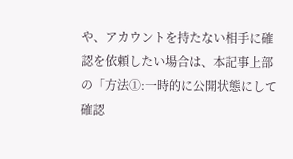や、アカウントを持たない相手に確認を依頼したい場合は、本記事上部の「方法①:一時的に公開状態にして確認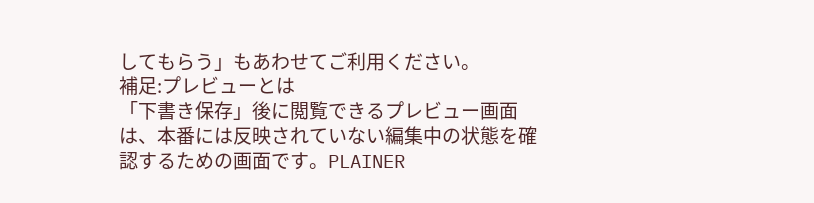してもらう」もあわせてご利用ください。
補足:プレビューとは
「下書き保存」後に閲覧できるプレビュー画面は、本番には反映されていない編集中の状態を確認するための画面です。PLAINER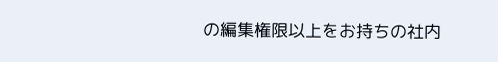の編集権限以上をお持ちの社内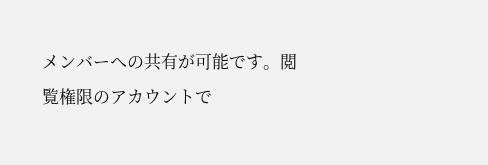メンバーへの共有が可能です。閲覧権限のアカウントで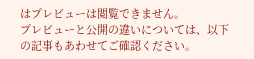はプレビューは閲覧できません。
プレビューと公開の違いについては、以下の記事もあわせてご確認ください。